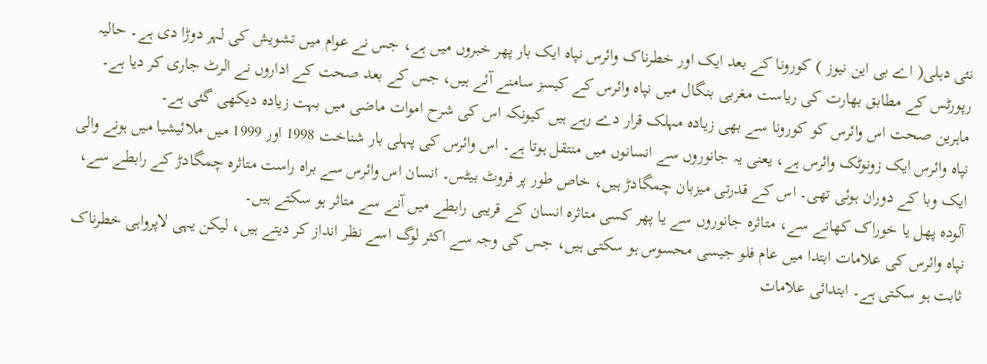نئی دہلی( اے بی این نیوز ) کورونا کے بعد ایک اور خطرناک وائرس نپاہ ایک بار پھر خبروں میں ہے، جس نے عوام میں تشویش کی لہر دوڑا دی ہے۔ حالیہ رپورٹس کے مطابق بھارت کی ریاست مغربی بنگال میں نپاہ وائرس کے کیسز سامنے آئے ہیں، جس کے بعد صحت کے اداروں نے الرٹ جاری کر دیا ہے۔ ماہرین صحت اس وائرس کو کورونا سے بھی زیادہ مہلک قرار دے رہے ہیں کیونکہ اس کی شرح اموات ماضی میں بہت زیادہ دیکھی گئی ہے۔
نپاہ وائرس ایک زونوٹک وائرس ہے، یعنی یہ جانوروں سے انسانوں میں منتقل ہوتا ہے۔ اس وائرس کی پہلی بار شناخت 1998 اور 1999 میں ملائیشیا میں ہونے والی ایک وبا کے دوران ہوئی تھی۔ اس کے قدرتی میزبان چمگادڑ ہیں، خاص طور پر فروٹ بیٹس۔ انسان اس وائرس سے براہ راست متاثرہ چمگادڑ کے رابطے سے، آلودہ پھل یا خوراک کھانے سے، متاثرہ جانوروں سے یا پھر کسی متاثرہ انسان کے قریبی رابطے میں آنے سے متاثر ہو سکتے ہیں۔
نپاہ وائرس کی علامات ابتدا میں عام فلو جیسی محسوس ہو سکتی ہیں، جس کی وجہ سے اکثر لوگ اسے نظر انداز کر دیتے ہیں، لیکن یہی لاپرواہی خطرناک ثابت ہو سکتی ہے۔ ابتدائی علامات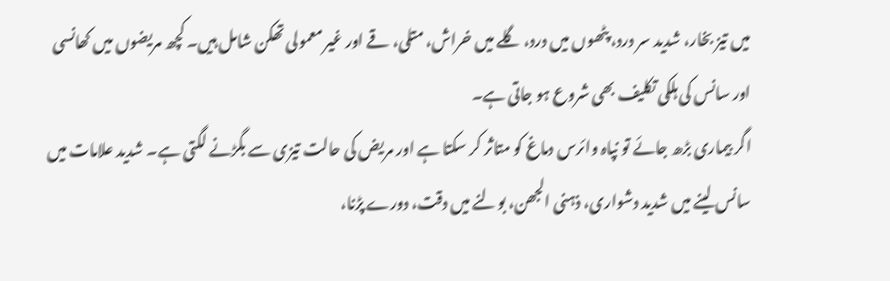میں تیز بخار، شدید سر درد، پٹھوں میں درد، گلے میں خراش، متلی، قے اور غیر معمولی تھکن شامل ہیں۔ کچھ مریضوں میں کھانسی اور سانس کی ہلکی تکلیف بھی شروع ہو جاتی ہے۔
اگر بیماری بڑھ جائے تو نپاہ وائرس دماغ کو متاثر کر سکتا ہے اور مریض کی حالت تیزی سے بگڑنے لگتی ہے۔ شدید علامات میں سانس لینے میں شدید دشواری، ذہنی الجھن، بولنے میں دقت، دورے پڑنا،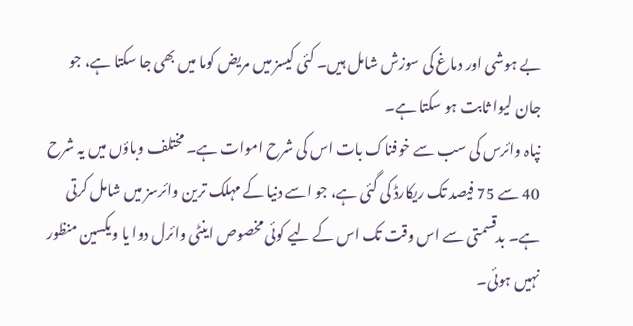بے ہوشی اور دماغ کی سوزش شامل ہیں۔ کئی کیسز میں مریض کوما میں بھی جا سکتا ہے، جو جان لیوا ثابت ہو سکتا ہے۔
نپاہ وائرس کی سب سے خوفناک بات اس کی شرح اموات ہے۔ مختلف وباؤں میں یہ شرح 40 سے 75 فیصد تک ریکارڈ کی گئی ہے، جو اسے دنیا کے مہلک ترین وائرسز میں شامل کرتی ہے۔ بدقسمتی سے اس وقت تک اس کے لیے کوئی مخصوص اینٹی وائرل دوا یا ویکسین منظور نہیں ہوئی۔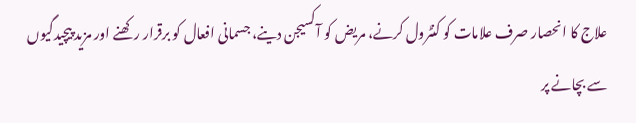علاج کا انحصار صرف علامات کو کنٹرول کرنے، مریض کو آکسیجن دینے، جسمانی افعال کو برقرار رکھنے اور مزید پیچیدگیوں سے بچانے پر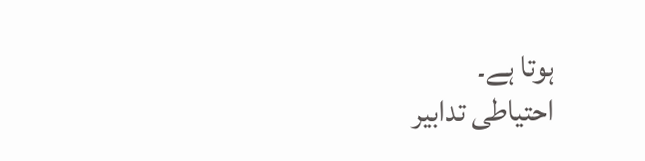ہوتا ہے۔
احتیاطی تدابیر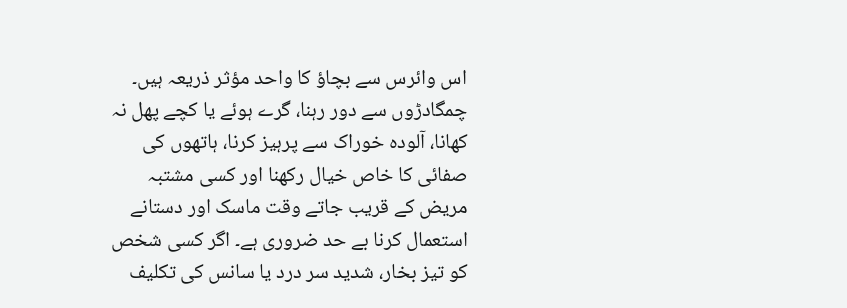اس وائرس سے بچاؤ کا واحد مؤثر ذریعہ ہیں۔ چمگادڑوں سے دور رہنا، گرے ہوئے یا کچے پھل نہ کھانا، آلودہ خوراک سے پرہیز کرنا، ہاتھوں کی صفائی کا خاص خیال رکھنا اور کسی مشتبہ مریض کے قریب جاتے وقت ماسک اور دستانے استعمال کرنا بے حد ضروری ہے۔ اگر کسی شخص کو تیز بخار، شدید سر درد یا سانس کی تکلیف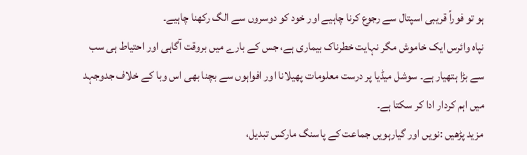ہو تو فوراً قریبی اسپتال سے رجوع کرنا چاہیے اور خود کو دوسروں سے الگ رکھنا چاہیے۔
نپاہ وائرس ایک خاموش مگر نہایت خطرناک بیماری ہے، جس کے بارے میں بروقت آگاہی اور احتیاط ہی سب سے بڑا ہتھیار ہے۔ سوشل میڈیا پر درست معلومات پھیلانا اور افواہوں سے بچنا بھی اس وبا کے خلاف جدوجہد میں اہم کردار ادا کر سکتا ہے۔
مزید پڑھیں :نویں اور گیارہویں جماعت کے پاسنگ مارکس تبدیل،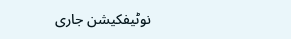نوٹیفکیشن جاری